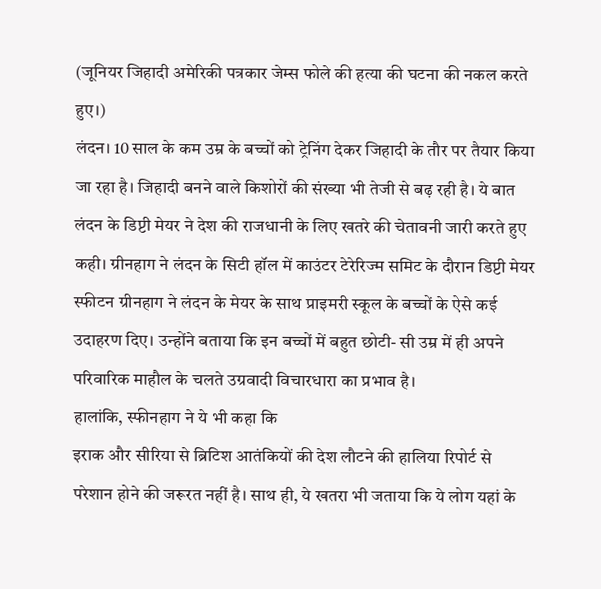(जूनियर जिहादी अमेरिकी पत्रकार जेम्स फोले की हत्या की घटना की नकल करते हुए।)
लंदन। 10 साल के कम उम्र के बच्चों को ट्रेनिंग देकर जिहादी के तौर पर तैयार किया जा रहा है। जिहादी बनने वाले किशोरों की संख्या भी तेजी से बढ़ रही है। ये बात लंदन के डिप्टी मेयर ने देश की राजधानी के लिए खतरे की चेतावनी जारी करते हुए कही। ग्रीनहाग ने लंदन के सिटी हॉल में काउंटर टेरेरिज्म समिट के दौरान डिप्टी मेयर स्फीटन ग्रीनहाग ने लंदन के मेयर के साथ प्राइमरी स्कूल के बच्चों के ऐसे कई उदाहरण दिए। उन्होंने बताया कि इन बच्चों में बहुत छोटी- सी उम्र में ही अपने परिवारिक माहौल के चलते उग्रवादी विचारधारा का प्रभाव है।
हालांकि, स्फीनहाग ने ये भी कहा कि
इराक और सीरिया से ब्रिटिश आतंकियों की देश लौटने की हालिया रिपोर्ट से परेशान होने की जरूरत नहीं है। साथ ही, ये खतरा भी जताया कि ये लोग यहां के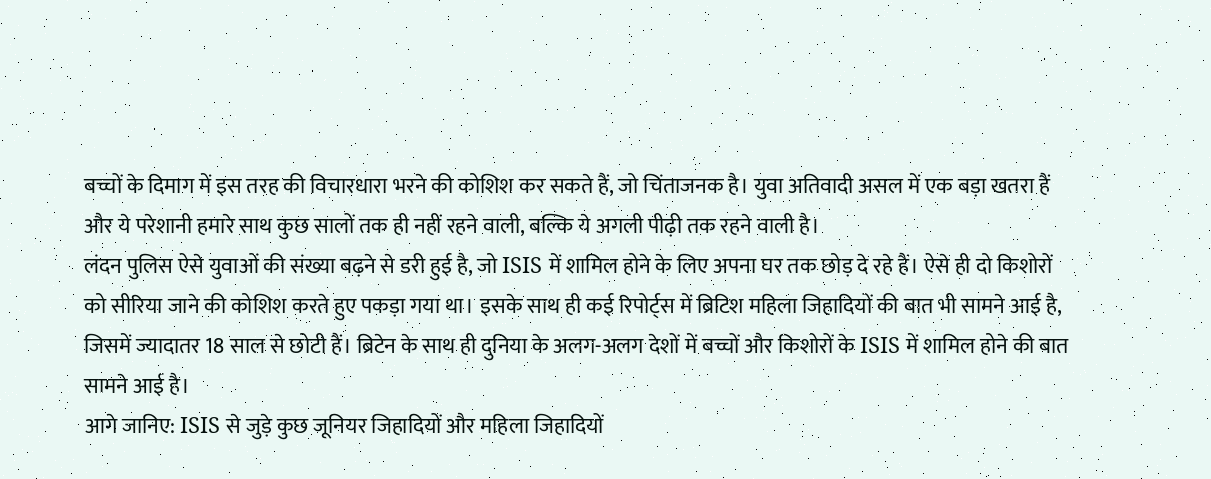बच्चों के दिमाग में इस तरह की विचारधारा भरने की कोशिश कर सकते हैं, जो चिंताजनक है। युवा अतिवादी असल में एक बड़ा खतरा हैं और ये परेशानी हमारे साथ कुछ सालों तक ही नहीं रहने वाली, बल्कि ये अगली पीढ़ी तक रहने वाली है।
लंदन पुलिस ऐसे युवाओं की संख्या बढ़ने से डरी हुई है, जो ISIS में शामिल होने के लिए अपना घर तक छोड़ दे रहे हैं। ऐसे ही दो किशोरों को सीरिया जाने की कोशिश करते हुए पकड़ा गया था। इसके साथ ही कई रिपोर्ट्स में ब्रिटिश महिला जिहादियों की बात भी सामने आई है, जिसमें ज्यादातर 18 साल से छोटी हैं। ब्रिटेन के साथ ही दुनिया के अलग-अलग देशों में बच्चों और किशोरों के ISIS में शामिल होने की बात सामने आई है।
आगे जानिए: ISIS से जुड़े कुछ जूनियर जिहादियों और महिला जिहादियों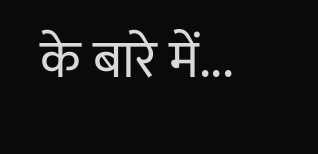के बारे में...